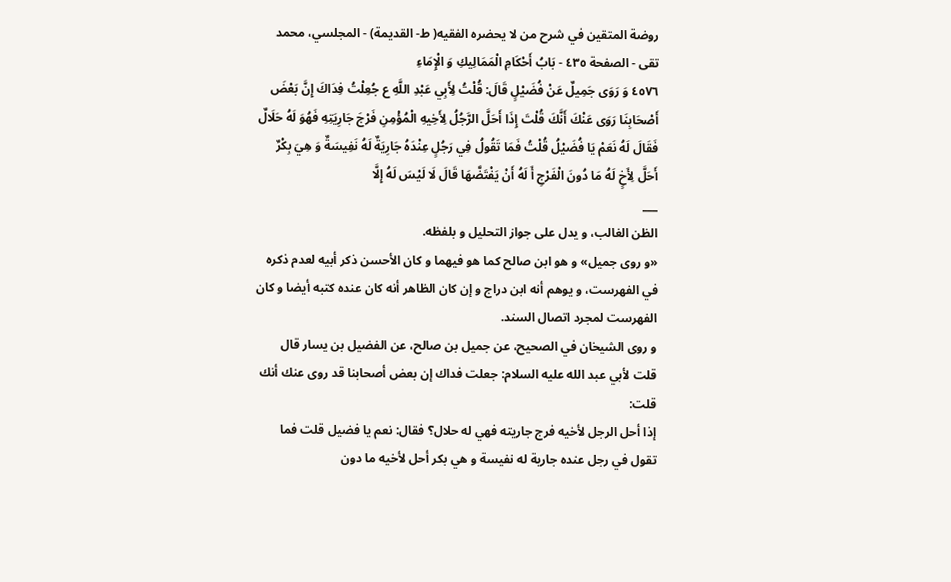روضة المتقين في شرح من لا يحضره الفقيه( ط- القديمة) - المجلسي، محمد تقى - الصفحة ٤٣٥ - بَابُ أَحْكَامِ الْمَمَالِيكِ وَ الْإِمَاءِ
٤٥٧٦ وَ رَوَى جَمِيلٌ عَنْ فُضَيْلٍ قَالَ: قُلْتُ لِأَبِي عَبْدِ اللَّهِ ع جُعِلْتُ فِدَاكَ إِنَّ بَعْضَ أَصْحَابِنَا رَوَى عَنْكَ أَنَّكَ قُلْتَ إِذَا أَحَلَّ الرَّجُلُ لِأَخِيهِ الْمُؤْمِنِ فَرْجَ جَارِيَتِهِ فَهُوَ لَهُ حَلَالٌ فَقَالَ لَهُ نَعَمْ يَا فُضَيْلُ قُلْتُ فَمَا تَقُولُ فِي رَجُلٍ عِنْدَهُ جَارِيَةٌ لَهُ نَفِيسَةٌ وَ هِيَ بِكْرٌ أَحَلَّ لِأَخٍ لَهُ مَا دُونَ الْفَرْجِ أَ لَهُ أَنْ يَفْتَضَّهَا قَالَ لَا لَيْسَ لَهُ إِلَّا
___
الظن الغالب، و يدل على جواز التحليل و بلفظه.
«و روى جميل» و هو ابن صالح كما هو فيهما و كان الأحسن ذكر أبيه لعدم ذكره في الفهرست، و يوهم أنه ابن دراج و إن كان الظاهر أنه كان عنده كتبه أيضا و كان الفهرست لمجرد اتصال السند.
و روى الشيخان في الصحيح، عن جميل بن صالح، عن الفضيل بن يسار قال قلت لأبي عبد الله عليه السلام: جعلت فداك إن بعض أصحابنا قد روى عنك أنك قلت:
إذا أحل الرجل لأخيه فرج جاريته فهي له حلال؟ فقال: نعم يا فضيل قلت فما تقول في رجل عنده جارية له نفيسة و هي بكر أحل لأخيه ما دون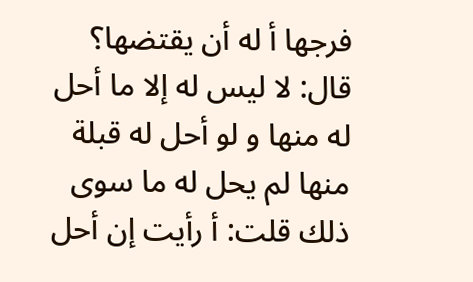فرجها أ له أن يقتضها؟ قال: لا ليس له إلا ما أحل له منها و لو أحل له قبلة منها لم يحل له ما سوى ذلك قلت: أ رأيت إن أحل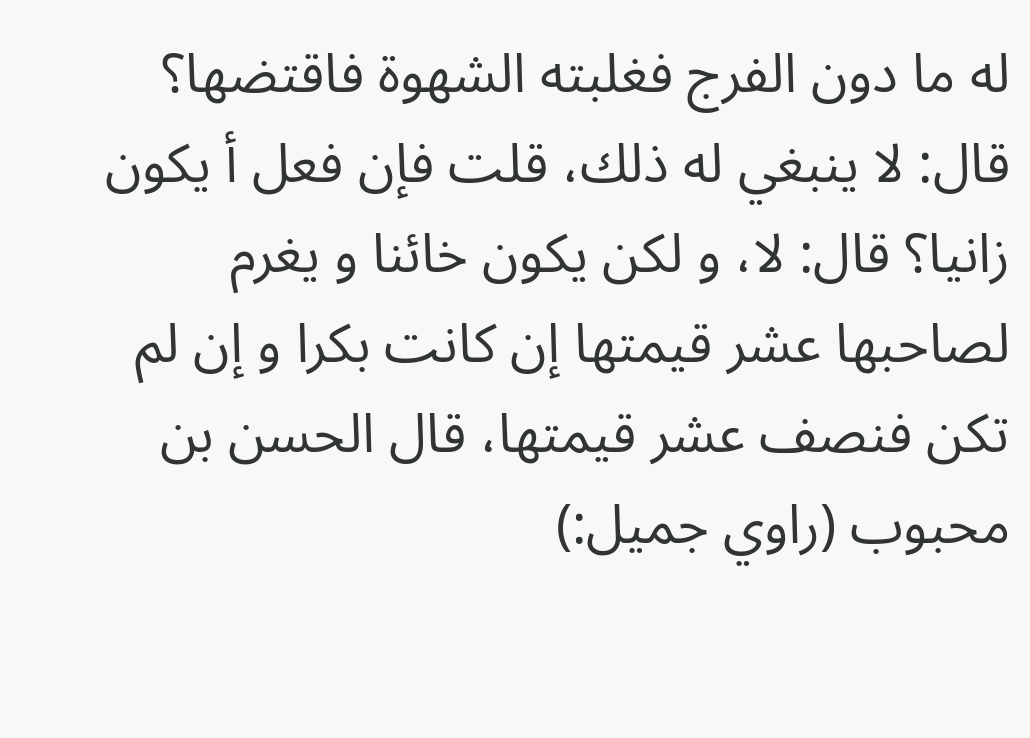له ما دون الفرج فغلبته الشهوة فاقتضها؟ قال: لا ينبغي له ذلك، قلت فإن فعل أ يكون زانيا؟ قال: لا، و لكن يكون خائنا و يغرم لصاحبها عشر قيمتها إن كانت بكرا و إن لم تكن فنصف عشر قيمتها، قال الحسن بن محبوب (راوي جميل:)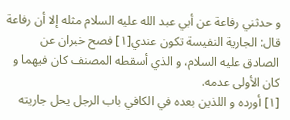و حدثني رفاعة عن أبي عبد الله عليه السلام مثله إلا أن رفاعة قال: الجارية النفيسة تكون عندي[١] فصح خبران عن الصادق عليه السلام، و الذي أسقطه المصنف كان فيهما و كان الأولى عدمه.
[١] أورده و اللذين بعده في الكافي باب الرجل يحل جاريته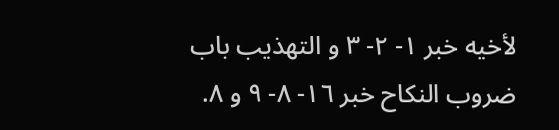لأخيه خبر ١- ٢- ٣ و التهذيب باب ضروب النكاح خبر ١٦- ٨- ٩ و ٨.